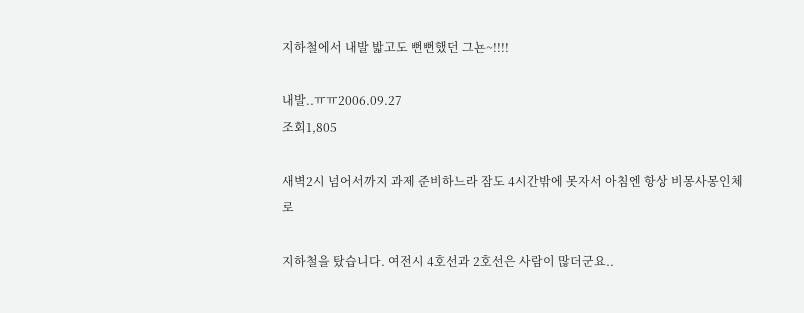지하철에서 내발 밟고도 뻔뻔했던 그뇬~!!!!

내발..ㅠㅠ2006.09.27
조회1,805

새벽2시 넘어서까지 과제 준비하느라 잠도 4시간밖에 못자서 아침엔 항상 비몽사몽인체로

지하철을 탔습니다. 여전시 4호선과 2호선은 사람이 많더군요..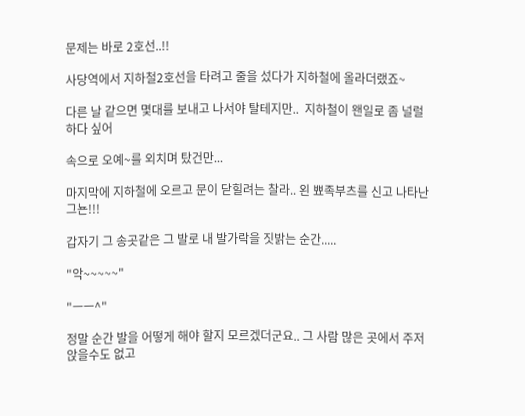문제는 바로 2호선..!!

사당역에서 지하철2호선을 타려고 줄을 섰다가 지하철에 올라더랬죠~

다른 날 같으면 몇대를 보내고 나서야 탈테지만..  지하철이 왠일로 좀 널럴하다 싶어

속으로 오예~를 외치며 탔건만...

마지막에 지하철에 오르고 문이 닫힐려는 찰라.. 왼 뾰족부츠를 신고 나타난 그뇬!!!

갑자기 그 송곳같은 그 발로 내 발가락을 짓밝는 순간.....

"악~~~~~"

"ㅡㅡ^"

정말 순간 발을 어떻게 해야 할지 모르겠더군요.. 그 사람 많은 곳에서 주저 앉을수도 없고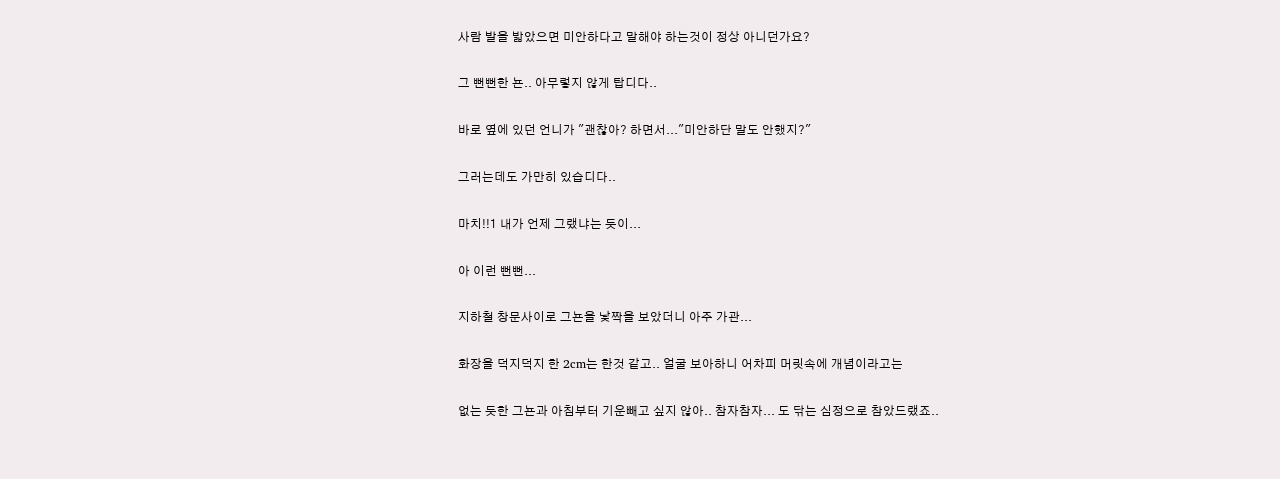사람 발을 밟았으면 미안하다고 말해야 하는것이 정상 아니던가요?

그 뻔뻔한 뇬.. 아무렇지 않게 탑디다..

바로 옆에 있던 언니가 "괜찮아? 하면서..."미안하단 말도 안했지?"

그러는데도 가만히 있습디다..

마치!!1 내가 언제 그랬냐는 듯이...

아 이런 뻔뻔...

지하철 창문사이로 그뇬을 낯짝을 보았더니 아주 가관...

화장을 덕지덕지 한 2cm는 한것 같고.. 얼굴 보아하니 어차피 머릿속에 개념이라고는

없는 듯한 그뇬과 아침부터 기운빼고 싶지 않아.. 참자참자... 도 닦는 심정으로 참았드랬죠..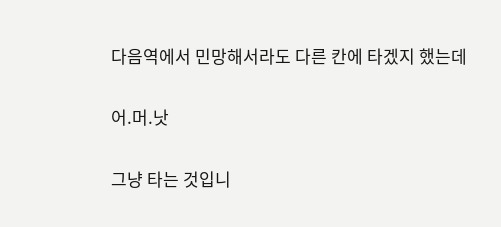다음역에서 민망해서라도 다른 칸에 타겠지 했는데

어.머.낫

그냥 타는 것입니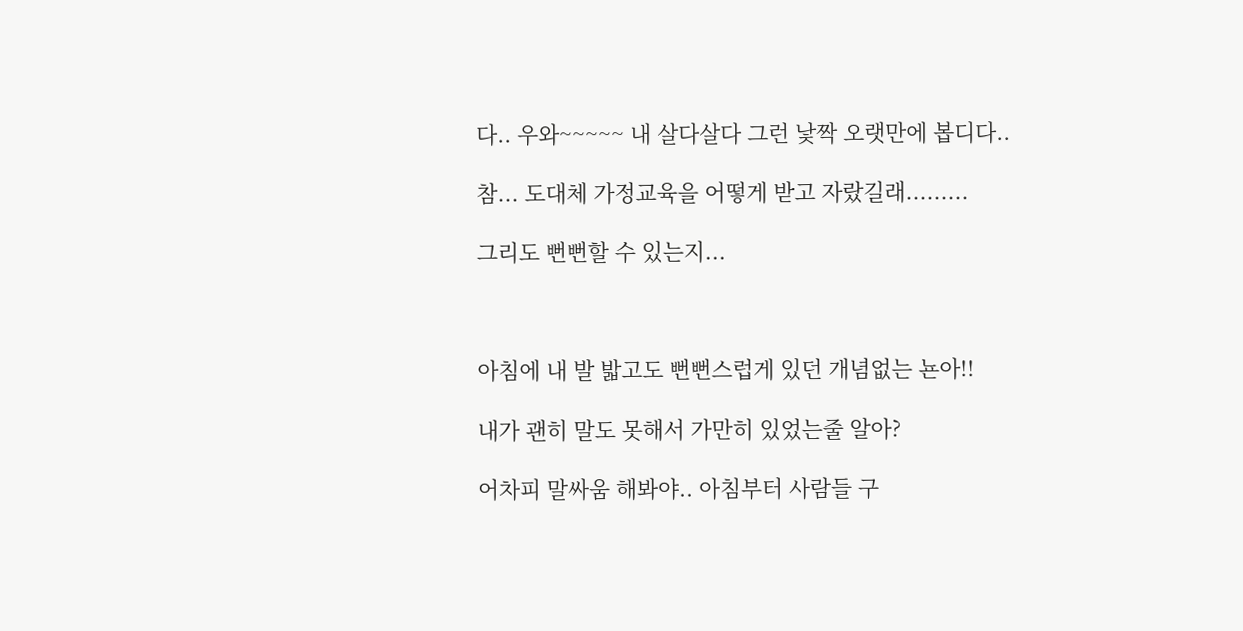다.. 우와~~~~~ 내 살다살다 그런 낯짝 오랫만에 봅디다..

참... 도대체 가정교육을 어떻게 받고 자랐길래.........

그리도 뻔뻔할 수 있는지...



아침에 내 발 밟고도 뻔뻔스럽게 있던 개념없는 뇬아!!

내가 괜히 말도 못해서 가만히 있었는줄 알아?

어차피 말싸움 해봐야.. 아침부터 사람들 구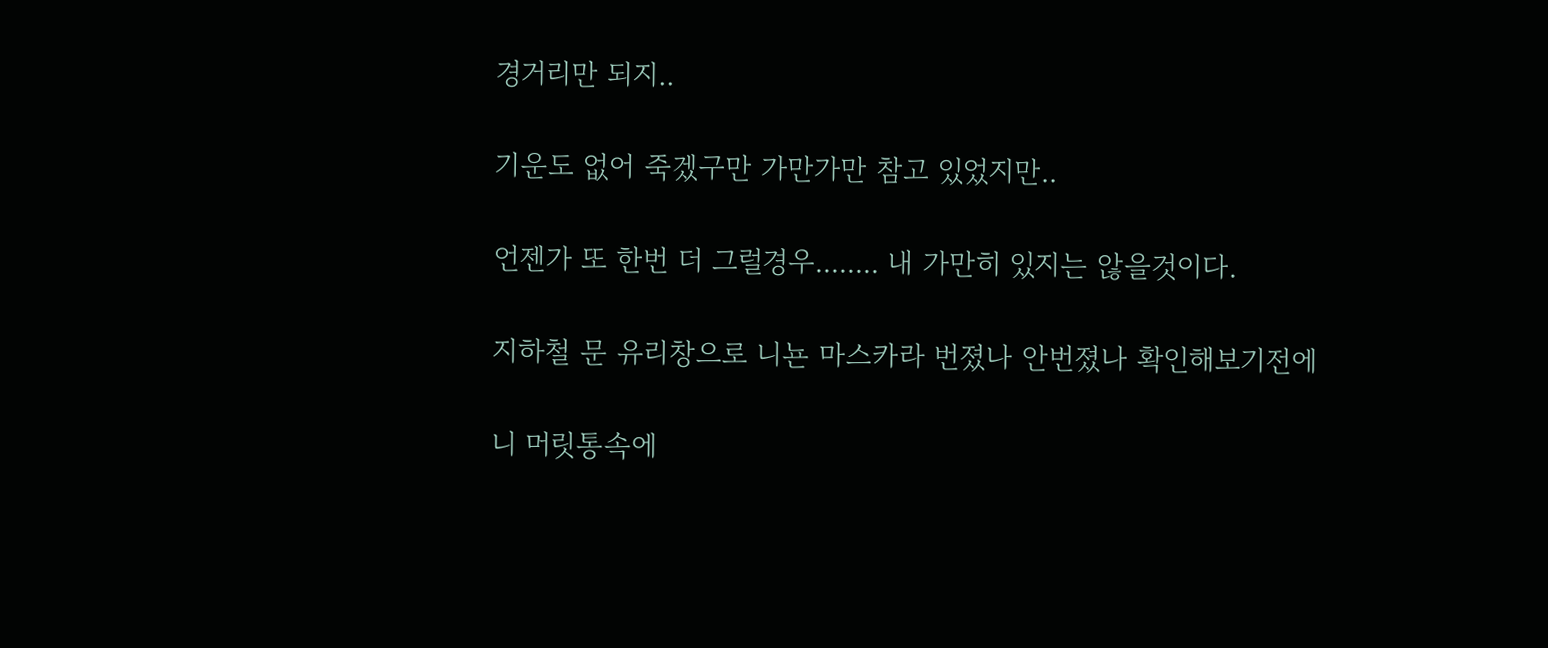경거리만 되지..

기운도 없어 죽겠구만 가만가만 참고 있었지만..

언젠가 또 한번 더 그럴경우........ 내 가만히 있지는 않을것이다.

지하철 문 유리창으로 니뇬 마스카라 번졌나 안번졌나 확인해보기전에

니 머릿통속에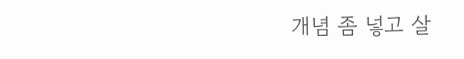개념 좀 넣고 살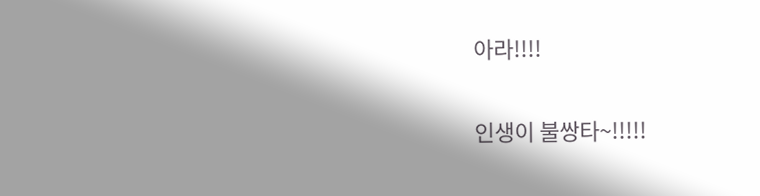아라!!!!

인생이 불쌍타~!!!!!